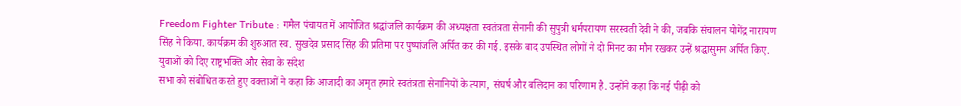Freedom Fighter Tribute : गमैल पंचायत में आयोजित श्रद्धांजलि कार्यक्रम की अध्यक्षता स्वतंत्रता सेनानी की सुपुत्री धर्मपरायण सरस्वती देवी ने की, जबकि संचालन योगेंद्र नारायण सिंह ने किया. कार्यक्रम की शुरुआत स्व. सुखदेव प्रसाद सिंह की प्रतिमा पर पुष्पांजलि अर्पित कर की गई. इसके बाद उपस्थित लोगों ने दो मिनट का मौन रखकर उन्हें श्रद्धासुमन अर्पित किए.
युवाओं को दिए राष्ट्रभक्ति और सेवा के संदेश
सभा को संबोधित करते हुए वक्ताओं ने कहा कि आजादी का अमृत हमारे स्वतंत्रता सेनानियों के त्याग, संघर्ष और बलिदान का परिणाम है. उन्होंने कहा कि नई पीढ़ी को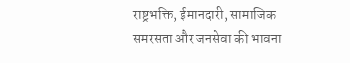राष्ट्रभक्ति, ईमानदारी, सामाजिक समरसता और जनसेवा की भावना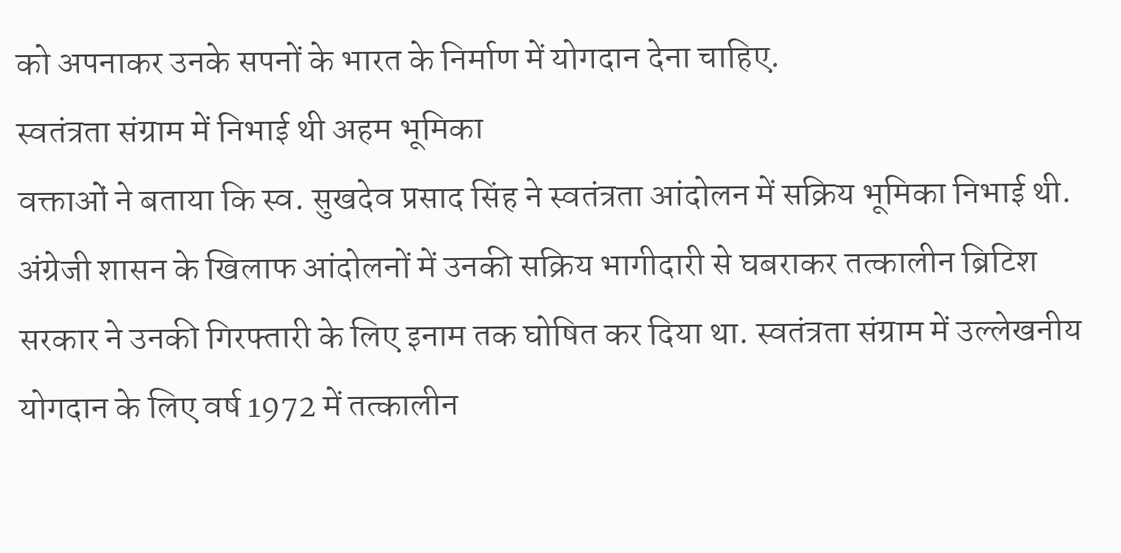को अपनाकर उनके सपनों के भारत के निर्माण में योगदान देना चाहिए.
स्वतंत्रता संग्राम में निभाई थी अहम भूमिका
वक्ताओं ने बताया कि स्व. सुखदेव प्रसाद सिंह ने स्वतंत्रता आंदोलन में सक्रिय भूमिका निभाई थी. अंग्रेजी शासन के खिलाफ आंदोलनों में उनकी सक्रिय भागीदारी से घबराकर तत्कालीन ब्रिटिश सरकार ने उनकी गिरफ्तारी के लिए इनाम तक घोषित कर दिया था. स्वतंत्रता संग्राम में उल्लेखनीय योगदान के लिए वर्ष 1972 में तत्कालीन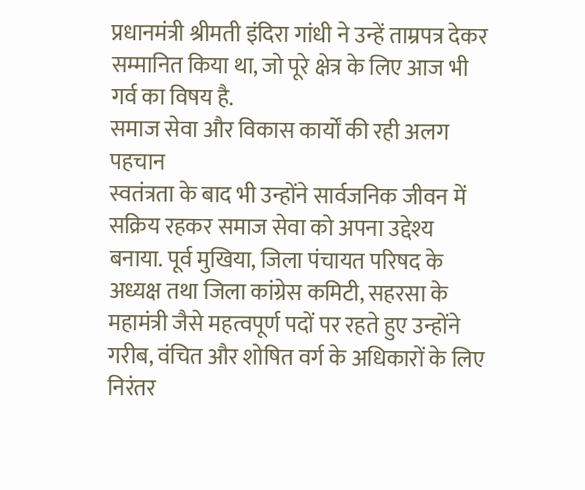प्रधानमंत्री श्रीमती इंदिरा गांधी ने उन्हें ताम्रपत्र देकर सम्मानित किया था, जो पूरे क्षेत्र के लिए आज भी गर्व का विषय है.
समाज सेवा और विकास कार्यों की रही अलग पहचान
स्वतंत्रता के बाद भी उन्होंने सार्वजनिक जीवन में सक्रिय रहकर समाज सेवा को अपना उद्देश्य बनाया. पूर्व मुखिया, जिला पंचायत परिषद के अध्यक्ष तथा जिला कांग्रेस कमिटी, सहरसा के महामंत्री जैसे महत्वपूर्ण पदों पर रहते हुए उन्होंने गरीब, वंचित और शोषित वर्ग के अधिकारों के लिए निरंतर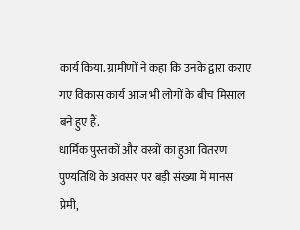कार्य किया. ग्रामीणों ने कहा कि उनके द्वारा कराए गए विकास कार्य आज भी लोगों के बीच मिसाल बने हुए हैं.
धार्मिक पुस्तकों और वस्त्रों का हुआ वितरण
पुण्यतिथि के अवसर पर बड़ी संख्या में मानस प्रेमी,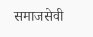समाजसेवी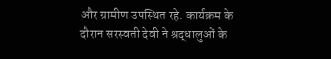और ग्रामीण उपस्थित रहे. कार्यक्रम के दौरान सरस्वती देवी ने श्रद्धालुओं के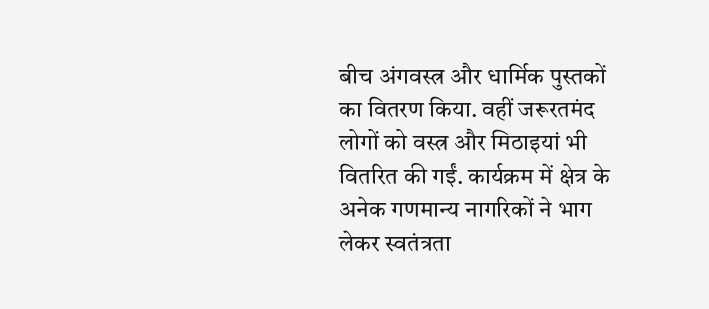बीच अंगवस्त्र और धार्मिक पुस्तकों का वितरण किया. वहीं जरूरतमंद लोगों को वस्त्र और मिठाइयां भी वितरित की गईं. कार्यक्रम में क्षेत्र के अनेक गणमान्य नागरिकों ने भाग लेकर स्वतंत्रता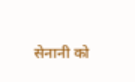सेनानी को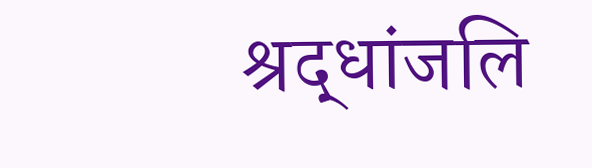श्रद्धांजलि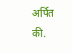अर्पित की.